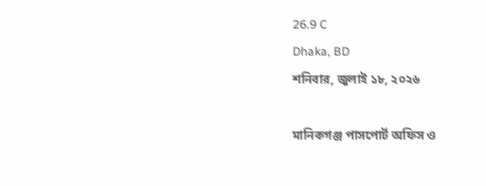26.9 C
Dhaka, BD
শনিবার, জুলাই ১৮, ২০২৬

মানিকগঞ্জ পাসপোর্ট অফিস ও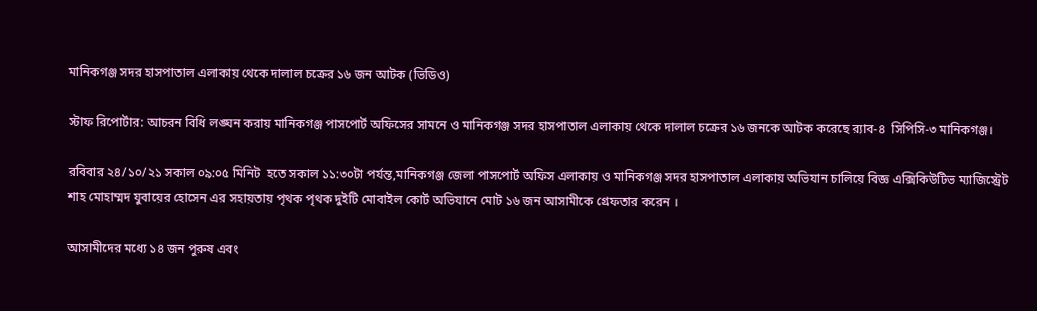মানিকগঞ্জ সদর হাসপাতাল এলাকায় থেকে দালাল চক্রের ১৬ জন আটক (ভিডিও)

স্টাফ রিপোর্টার: আচরন বিধি লঙ্ঘন করায় মানিকগঞ্জ পাসপোর্ট অফিসের সামনে ও মানিকগঞ্জ সদর হাসপাতাল এলাকায় থেকে দালাল চক্রের ১৬ জনকে আটক করেছে র‍্যাব-৪  সিপিসি-৩ মানিকগঞ্জ।

রবিবার ২৪/১০/২১ সকাল ০৯:০৫ মিনিট  হতে সকাল ১১:৩০টা পর্যন্ত,মানিকগঞ্জ জেলা পাসপোর্ট অফিস এলাকায় ও মানিকগঞ্জ সদর হাসপাতাল এলাকায় অভিযান চালিয়ে বিজ্ঞ এক্সিকিউটিভ ম্যাজিস্ট্রেট শাহ মোহাম্মদ যুবায়ের হোসেন এর সহায়তায় পৃথক পৃথক দুইটি মোবাইল কোর্ট অভিযানে মোট ১৬ জন আসামীকে গ্রেফতার করেন ।

আসামীদের মধ্যে ১৪ জন পুরুষ এবং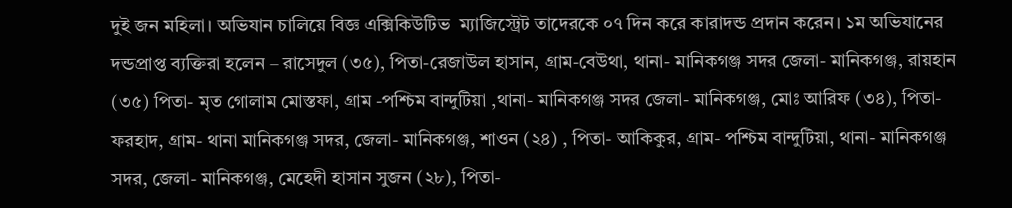দুই জন মহিলা। অভিযান চালিয়ে বিজ্ঞ এক্সিকিউটিভ  ম্যাজিস্ট্রেট তাদেরকে ০৭ দিন করে কারাদন্ড প্রদান করেন। ১ম অভিযানের দন্ডপ্রাপ্ত ব্যক্তিরা হলেন – রাসেদুল (৩৫), পিতা-রেজাউল হাসান, গ্রাম-বেউথা, থানা- মানিকগঞ্জ সদর জেলা- মানিকগঞ্জ, রায়হান (৩৫) পিতা- মৃত গোলাম মোস্তফা, গ্রাম -পশ্চিম বান্দুটিয়া ,থানা- মানিকগঞ্জ সদর জেলা- মানিকগঞ্জ, মোঃ আরিফ (৩৪), পিতা- ফরহাদ, গ্রাম- থানা মানিকগঞ্জ সদর, জেলা- মানিকগঞ্জ, শাওন (২৪) , পিতা- আকিকুর, গ্রাম- পশ্চিম বান্দুটিয়া, থানা- মানিকগঞ্জ সদর, জেলা- মানিকগঞ্জ, মেহেদী হাসান সুজন (২৮), পিতা-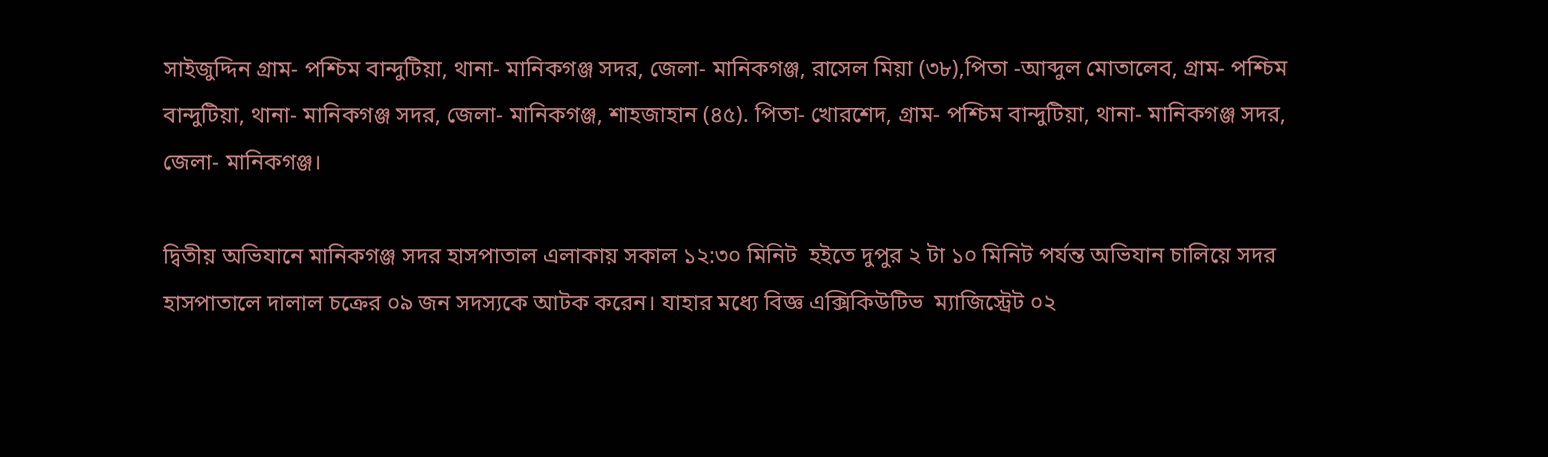সাইজুদ্দিন গ্রাম- পশ্চিম বান্দুটিয়া, থানা- মানিকগঞ্জ সদর, জেলা- মানিকগঞ্জ, রাসেল মিয়া (৩৮),পিতা -আব্দুল মোতালেব, গ্রাম- পশ্চিম বান্দুটিয়া, থানা- মানিকগঞ্জ সদর, জেলা- মানিকগঞ্জ, শাহজাহান (৪৫). পিতা- খোরশেদ, গ্রাম- পশ্চিম বান্দুটিয়া, থানা- মানিকগঞ্জ সদর, জেলা- মানিকগঞ্জ।

দ্বিতীয় অভিযানে মানিকগঞ্জ সদর হাসপাতাল এলাকায় সকাল ১২:৩০ মিনিট  হইতে দুপুর ২ টা ১০ মিনিট পর্যন্ত অভিযান চালিয়ে সদর হাসপাতালে দালাল চক্রের ০৯ জন সদস্যকে আটক করেন। যাহার মধ্যে বিজ্ঞ এক্সিকিউটিভ  ম্যাজিস্ট্রেট ০২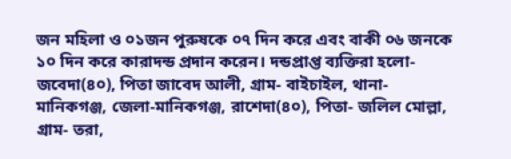জন মহিলা ও ০১জন পুরুষকে ০৭ দিন করে এবং বাকী ০৬ জনকে ১০ দিন করে কারাদন্ড প্রদান করেন। দন্ডপ্রাপ্ত ব্যক্তিরা হলো- জবেদা(৪০), পিতা জাবেদ আলী, গ্রাম- বাইচাইল, থানা- মানিকগঞ্জ, জেলা-মানিকগঞ্জ, রাশেদা(৪০), পিতা- জলিল মোল্লা, গ্রাম- তরা,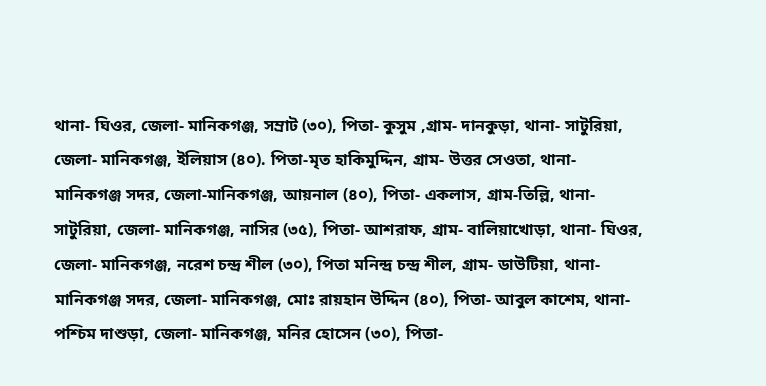থানা- ঘিওর, জেলা- মানিকগঞ্জ, সম্রাট (৩০), পিতা- কুসুম ,গ্রাম- দানকুড়া, থানা- সাটুরিয়া, জেলা- মানিকগঞ্জ, ইলিয়াস (৪০). পিতা-মৃত হাকিমুদ্দিন, গ্রাম- উত্তর সেওতা, থানা- মানিকগঞ্জ সদর, জেলা-মানিকগঞ্জ, আয়নাল (৪০), পিতা- একলাস, গ্রাম-তিল্লি, থানা- সাটুরিয়া, জেলা- মানিকগঞ্জ, নাসির (৩৫), পিতা- আশরাফ, গ্রাম- বালিয়াখোড়া, থানা- ঘিওর, জেলা- মানিকগঞ্জ, নরেশ চন্দ্র শীল (৩০), পিতা মনিন্দ্র চন্দ্র শীল, গ্রাম- ডাউটিয়া, থানা- মানিকগঞ্জ সদর, জেলা- মানিকগঞ্জ, মোঃ রায়হান উদ্দিন (৪০), পিতা- আবুল কাশেম, থানা- পশ্চিম দাশুড়া, জেলা- মানিকগঞ্জ, মনির হোসেন (৩০), পিতা-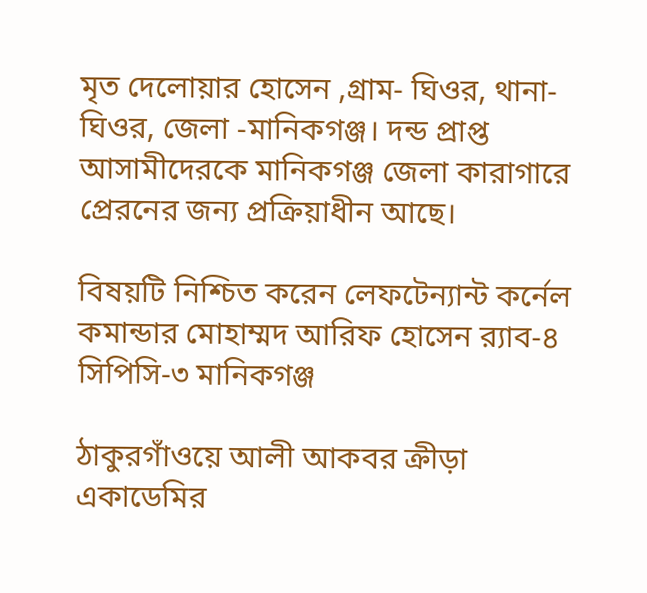মৃত দেলোয়ার হোসেন ,গ্রাম- ঘিওর, থানা-ঘিওর, জেলা -মানিকগঞ্জ। দন্ড প্রাপ্ত আসামীদেরকে মানিকগঞ্জ জেলা কারাগারে প্রেরনের জন্য প্রক্রিয়াধীন আছে।

বিষয়টি নিশ্চিত করেন লেফটেন্যান্ট কর্নেল কমান্ডার মোহাম্মদ আরিফ হোসেন র‍্যাব-৪  সিপিসি-৩ মানিকগঞ্জ

ঠাকুরগাঁওয়ে আলী আকবর ক্রীড়া একাডেমির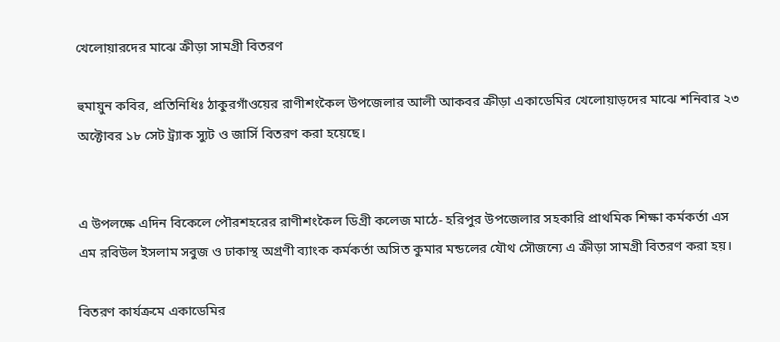খেলোয়ারদের মাঝে ক্রীড়া সামগ্রী বিতরণ

হুমায়ুন কবির, প্রতিনিধিঃ ঠাকুরগাঁওয়ের রাণীশংকৈল উপজেলার আলী আকবর ক্রীড়া একাডেমির খেলোয়াড়দের মাঝে শনিবার ২৩ অক্টোবর ১৮ সেট ট্র্যাক স্যুট ও জার্সি বিতরণ করা হয়েছে।


এ উপলক্ষে এদিন বিকেলে পৌরশহরের রাণীশংকৈল ডিগ্রী কলেজ মাঠে- হরিপুর উপজেলার সহকারি প্রাথমিক শিক্ষা কর্মকর্তা এস এম রবিউল ইসলাম সবুজ ও ঢাকাস্থ অগ্রণী ব্যাংক কর্মকর্তা অসিত কুমার মন্ডলের যৌথ সৌজন্যে এ ক্রীড়া সামগ্রী বিতরণ করা হয়।

বিতরণ কার্যক্রমে একাডেমির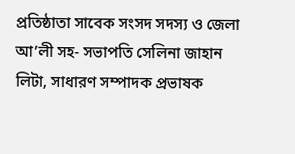প্রতিষ্ঠাতা সাবেক সংসদ সদস্য ও জেলা আ’লী সহ- সভাপতি সেলিনা জাহান লিটা, সাধারণ সম্পাদক প্রভাষক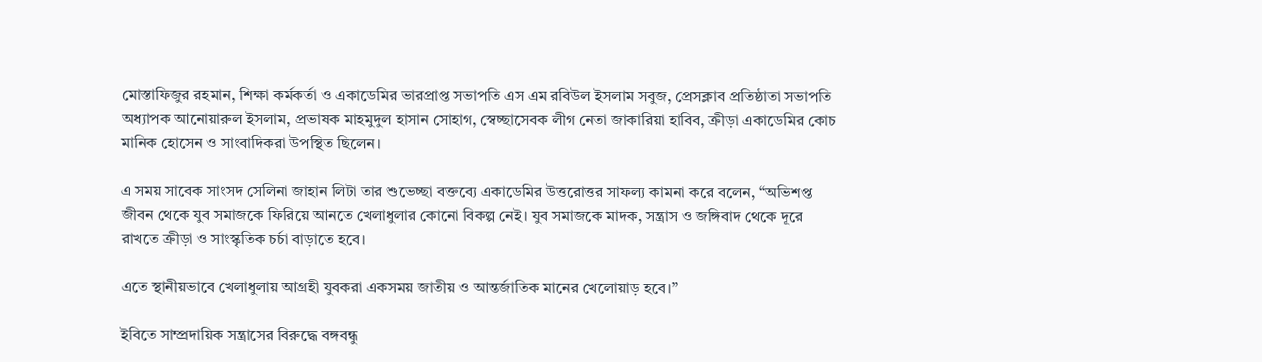মোস্তাফিজুর রহমান, শিক্ষা কর্মকর্তা ও একাডেমির ভারপ্রাপ্ত সভাপতি এস এম রবিউল ইসলাম সবুজ, প্রেসক্লাব প্রতিষ্ঠাতা সভাপতি অধ্যাপক আনোয়ারুল ইসলাম, প্রভাষক মাহমুদুল হাসান সোহাগ, স্বেচ্ছাসেবক লীগ নেতা জাকারিয়া হাবিব, ক্রীড়া একাডেমির কোচ মানিক হোসেন ও সাংবাদিকরা উপস্থিত ছিলেন।

এ সময় সাবেক সাংসদ সেলিনা জাহান লিটা তার শুভেচ্ছা বক্তব্যে একাডেমির উত্তরোত্তর সাফল্য কামনা করে বলেন, “অভিশপ্ত জীবন থেকে যুব সমাজকে ফিরিয়ে আনতে খেলাধুলার কোনো বিকল্প নেই। যুব সমাজকে মাদক, সন্ত্রাস ও জঙ্গিবাদ থেকে দূরে রাখতে ক্রীড়া ও সাংস্কৃতিক চর্চা বাড়াতে হবে।

এতে স্থানীয়ভাবে খেলাধুলায় আগ্রহী যুবকরা একসময় জাতীয় ও আন্তর্জাতিক মানের খেলোয়াড় হবে।”

ইবিতে সাম্প্রদায়িক সন্ত্রাসের বিরুদ্ধে বঙ্গবন্ধু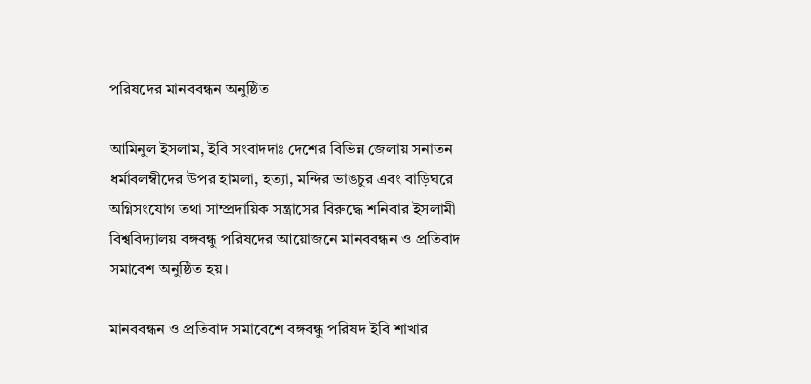পরিষদের মানববন্ধন অনুষ্ঠিত

আমিনুল ইসলাম, ইবি সংবাদদাঃ দেশের বিভিন্ন জেলায় সনাতন ধর্মাবলম্বীদের উপর হামলা, হত্যা, মন্দির ভাঙচুর এবং বাড়িঘরে অগ্নিসংযোগ তথা সাম্প্রদায়িক সন্ত্রাসের বিরুদ্ধে শনিবার ইসলামী বিশ্ববিদ্যালয় বঙ্গবন্ধু পরিষদের আয়োজনে মানববন্ধন ও প্রতিবাদ সমাবেশ অনুষ্ঠিত হয়।

মানববন্ধন ও প্রতিবাদ সমাবেশে বঙ্গবন্ধু পরিষদ ইবি শাখার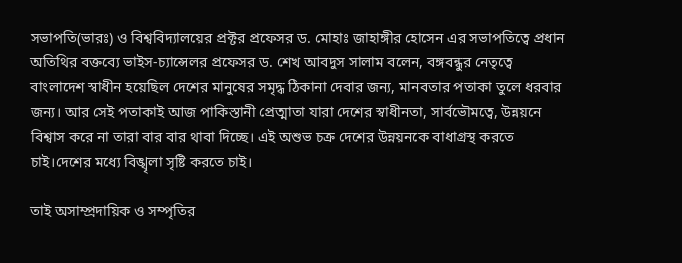সভাপতি(ভারঃ) ও বিশ্ববিদ্যালয়ের প্রক্টর প্রফেসর ড. মোহাঃ জাহাঙ্গীর হোসেন এর সভাপতিত্বে প্রধান অতিথির বক্তব্যে ভাইস-চ্যান্সেলর প্রফেসর ড. শেখ আবদুস সালাম বলেন, বঙ্গবন্ধুর নেতৃত্বে বাংলাদেশ স্বাধীন হয়েছিল দেশের মানুষের সমৃদ্ধ ঠিকানা দেবার জন্য, মানবতার পতাকা তুলে ধরবার জন্য। আর সেই পতাকাই আজ পাকিস্তানী প্রেত্মাতা যারা দেশের স্বাধীনতা, সার্বভৌমত্বে, উন্নয়নে বিশ্বাস করে না তারা বার বার থাবা দিচ্ছে। এই অশুভ চক্র দেশের উন্নয়নকে বাধাগ্রস্থ করতে চাই।দেশের মধ্যে বিঙ্খৃলা সৃষ্টি করতে চাই।

তাই অসাম্প্রদায়িক ও সম্পৃতির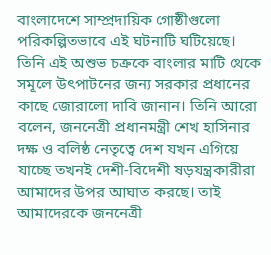বাংলাদেশে সাম্প্রদায়িক গোষ্ঠীগুলো পরিকল্পিতভাবে এই ঘটনাটি ঘটিয়েছে। তিনি এই অশুভ চক্রকে বাংলার মাটি থেকে সমূলে উৎপাটনের জন্য সরকার প্রধানের কাছে জোরালো দাবি জানান। তিনি আরো বলেন, জননেত্রী প্রধানমন্ত্রী শেখ হাসিনার দক্ষ ও বলিষ্ঠ নেতৃত্বে দেশ যখন এগিয়ে যাচ্ছে তখনই দেশী-বিদেশী ষড়যন্ত্রকারীরা আমাদের উপর আঘাত করছে। তাই আমাদেরকে জননেত্রী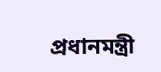প্রধানমন্ত্রী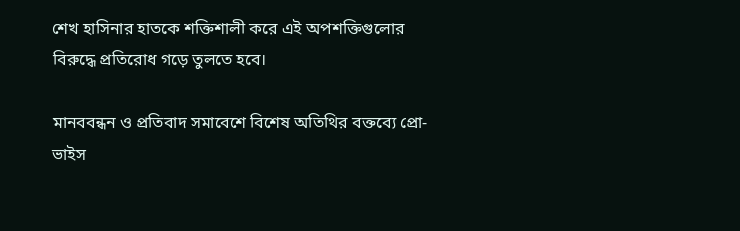শেখ হাসিনার হাতকে শক্তিশালী করে এই অপশক্তিগুলোর বিরুদ্ধে প্রতিরোধ গড়ে তুলতে হবে।

মানববন্ধন ও প্রতিবাদ সমাবেশে বিশেষ অতিথির বক্তব্যে প্রো-ভাইস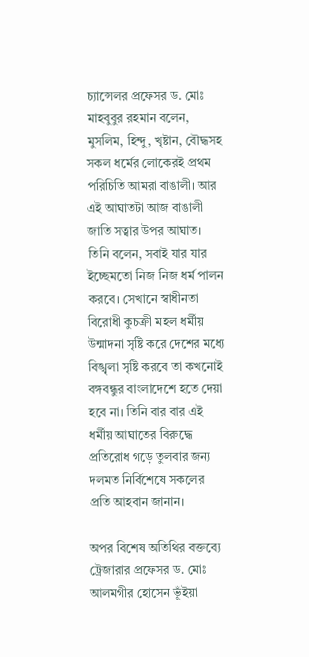চ্যান্সেলর প্রফেসর ড. মোঃ মাহবুবুর রহমান বলেন, মুসলিম, হিন্দু, খৃষ্টান, বৌদ্ধসহ সকল ধর্মের লোকেরই প্রথম পরিচিতি আমরা বাঙালী। আর এই আঘাতটা আজ বাঙালী জাতি সত্বার উপর আঘাত। তিনি বলেন, সবাই যার যার ইচ্ছেমতো নিজ নিজ ধর্ম পালন করবে। সেখানে স্বাধীনতা বিরোধী কুচক্রী মহল ধর্মীয় উন্মাদনা সৃষ্টি করে দেশের মধ্যে বিঙ্খৃলা সৃষ্টি করবে তা কখনোই বঙ্গবন্ধুর বাংলাদেশে হতে দেয়া হবে না। তিনি বার বার এই ধর্মীয় আঘাতের বিরুদ্ধে প্রতিরোধ গড়ে তুলবার জন্য দলমত নির্বিশেষে সকলের প্রতি আহবান জানান।

অপর বিশেষ অতিথির বক্তব্যে ট্রেজারার প্রফেসর ড. মোঃ আলমগীর হোসেন ভূঁইয়া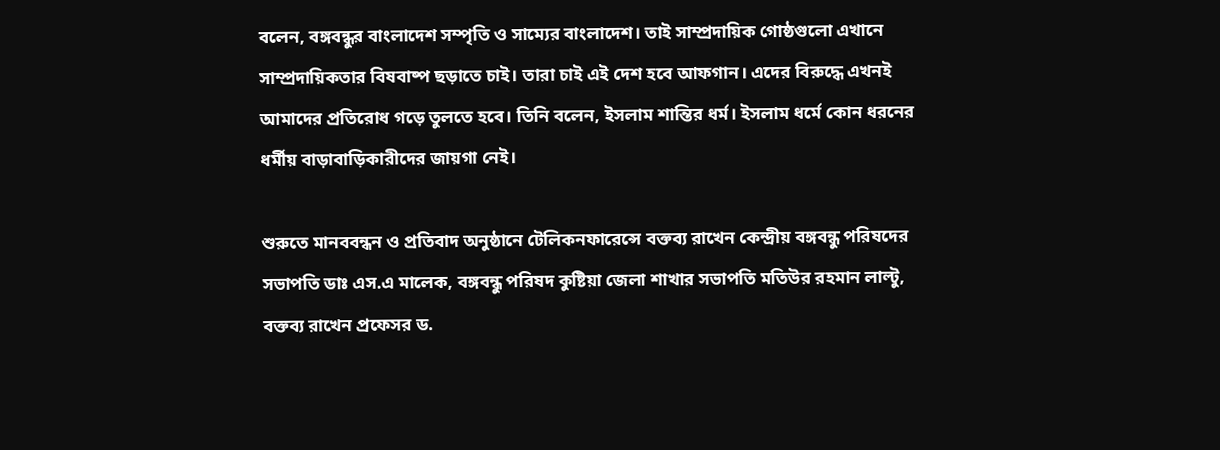বলেন, বঙ্গবন্ধুর বাংলাদেশ সম্পৃতি ও সাম্যের বাংলাদেশ। তাই সাম্প্রদায়িক গোষ্ঠগুলো এখানে সাম্প্রদায়িকতার বিষবাষ্প ছড়াতে চাই। তারা চাই এই দেশ হবে আফগান। এদের বিরুদ্ধে এখনই আমাদের প্রতিরোধ গড়ে তুলতে হবে। তিনি বলেন, ইসলাম শান্তির ধর্ম। ইসলাম ধর্মে কোন ধরনের ধর্মীয় বাড়াবাড়িকারীদের জায়গা নেই।

শুরুতে মানববন্ধন ও প্রতিবাদ অনুষ্ঠানে টেলিকনফারেন্সে বক্তব্য রাখেন কেন্দ্রীয় বঙ্গবন্ধু পরিষদের সভাপতি ডাঃ এস.এ মালেক, বঙ্গবন্ধু পরিষদ কুষ্টিয়া জেলা শাখার সভাপতি মতিউর রহমান লাল্টু, বক্তব্য রাখেন প্রফেসর ড.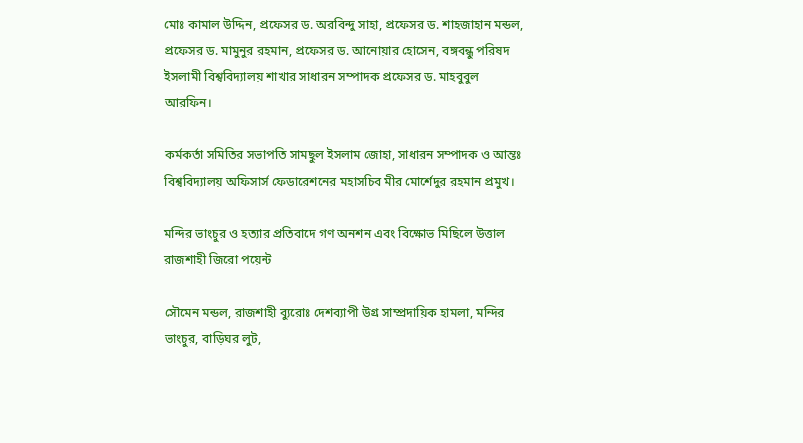মোঃ কামাল উদ্দিন, প্রফেসর ড. অরবিন্দু সাহা, প্রফেসর ড. শাহজাহান মন্ডল, প্রফেসর ড. মামুনুর রহমান, প্রফেসর ড. আনোয়ার হোসেন, বঙ্গবন্ধু পরিষদ ইসলামী বিশ্ববিদ্যালয় শাখার সাধারন সম্পাদক প্রফেসর ড. মাহবুবুল আরফিন।

কর্মকর্তা সমিতির সভাপতি সামছুল ইসলাম জোহা, সাধারন সম্পাদক ও আন্তঃ বিশ্ববিদ্যালয় অফিসার্স ফেডারেশনের মহাসচিব মীর মোর্শেদুর রহমান প্রমুখ।

মন্দির ভাংচুর ও হত্যার প্রতিবাদে গণ অনশন এবং বিক্ষোভ মিছিলে উত্তাল রাজশাহী জিরো পয়েন্ট

সৌমেন মন্ডল, রাজশাহী ব্যুরোঃ দেশব্যাপী উগ্র সাম্প্রদায়িক হামলা, মন্দির ভাংচুর, বাড়িঘর লুট,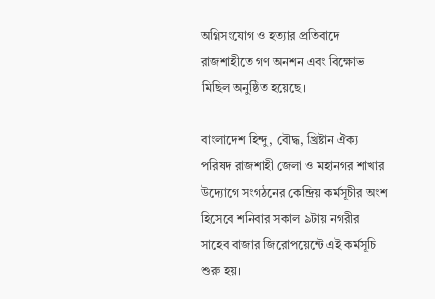অগ্নিসংযোগ ও হত্যার প্রতিবাদে রাজশাহীতে গণ অনশন এবং বিক্ষোভ মিছিল অনুষ্ঠিত হয়েছে।

বাংলাদেশ হিন্দু, বৌদ্ধ, খ্রিষ্টান ঐক্য পরিষদ রাজশাহী জেলা ও মহানগর শাখার উদ্যোগে সংগঠনের কেন্দ্রিয় কর্মসূচীর অংশ হিসেবে শনিবার সকাল ৯টায় নগরীর সাহেব বাজার জিরোপয়েন্টে এই কর্মসূচি শুরু হয়।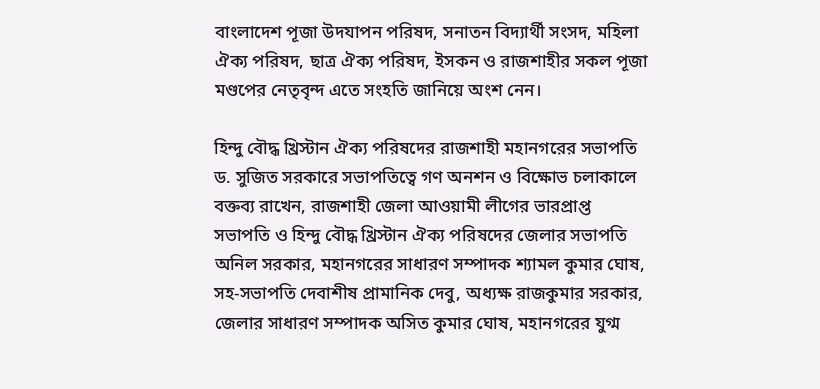বাংলাদেশ পূজা উদযাপন পরিষদ, সনাতন বিদ্যার্থী সংসদ, মহিলা ঐক্য পরিষদ, ছাত্র ঐক্য পরিষদ, ইসকন ও রাজশাহীর সকল পূজা মণ্ডপের নেতৃবৃন্দ এতে সংহতি জানিয়ে অংশ নেন।

হিন্দু বৌদ্ধ খ্রিস্টান ঐক্য পরিষদের রাজশাহী মহানগরের সভাপতি ড. সুজিত সরকারে সভাপতিত্বে গণ অনশন ও বিক্ষোভ চলাকালে বক্তব্য রাখেন, রাজশাহী জেলা আওয়ামী লীগের ভারপ্রাপ্ত সভাপতি ও হিন্দু বৌদ্ধ খ্রিস্টান ঐক্য পরিষদের জেলার সভাপতি অনিল সরকার, মহানগরের সাধারণ সম্পাদক শ্যামল কুমার ঘোষ, সহ-সভাপতি দেবাশীষ প্রামানিক দেবু, অধ্যক্ষ রাজকুমার সরকার, জেলার সাধারণ সম্পাদক অসিত কুমার ঘোষ, মহানগরের যুগ্ম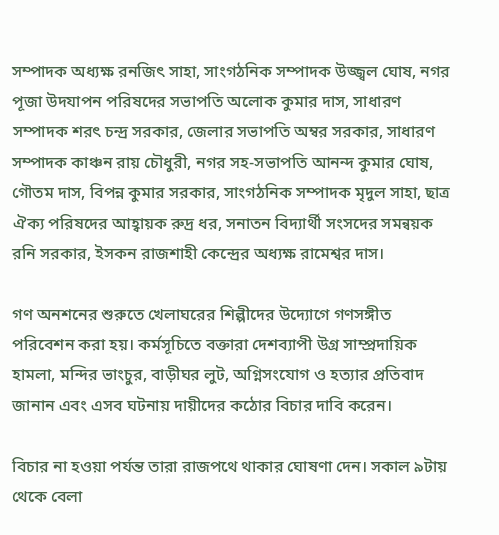সম্পাদক অধ্যক্ষ রনজিৎ সাহা, সাংগঠনিক সম্পাদক উজ্জ্বল ঘোষ, নগর পূজা উদযাপন পরিষদের সভাপতি অলোক কুমার দাস, সাধারণ সম্পাদক শরৎ চন্দ্র সরকার, জেলার সভাপতি অম্বর সরকার, সাধারণ সম্পাদক কাঞ্চন রায় চৌধুরী, নগর সহ-সভাপতি আনন্দ কুমার ঘোষ, গৌতম দাস, বিপন্ন কুমার সরকার, সাংগঠনিক সম্পাদক মৃদুল সাহা, ছাত্র ঐক্য পরিষদের আহ্বায়ক রুদ্র ধর, সনাতন বিদ্যার্থী সংসদের সমন্বয়ক রনি সরকার, ইসকন রাজশাহী কেন্দ্রের অধ্যক্ষ রামেশ্বর দাস।

গণ অনশনের শুরুতে খেলাঘরের শিল্পীদের উদ্যোগে গণসঙ্গীত পরিবেশন করা হয়। কর্মসূচিতে বক্তারা দেশব্যাপী উগ্র সাম্প্রদায়িক হামলা, মন্দির ভাংচুর, বাড়ীঘর লুট, অগ্নিসংযোগ ও হত্যার প্রতিবাদ জানান এবং এসব ঘটনায় দায়ীদের কঠোর বিচার দাবি করেন।

বিচার না হওয়া পর্যন্ত তারা রাজপথে থাকার ঘোষণা দেন। সকাল ৯টায় থেকে বেলা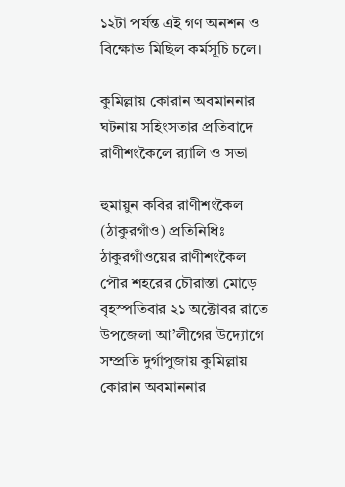১২টা পর্যন্ত এই গণ অনশন ও বিক্ষোভ মিছিল কর্মসূচি চলে।

কুমিল্লায় কোরান অবমাননার ঘটনায় সহিংসতার প্রতিবাদে রাণীশংকৈলে র‍্যালি ও সভা

হুমায়ুন কবির রাণীশংকৈল (ঠাকুরগাঁও) প্রতিনিধিঃ ঠাকুরগাঁওয়ের রাণীশংকৈল পৌর শহরের চৌরাস্তা মোড়ে বৃহস্পতিবার ২১ অক্টোবর রাতে উপজেলা আ’লীগের উদ্যোগে সম্প্রতি দুর্গাপুজায় কুমিল্লায় কোরান অবমাননার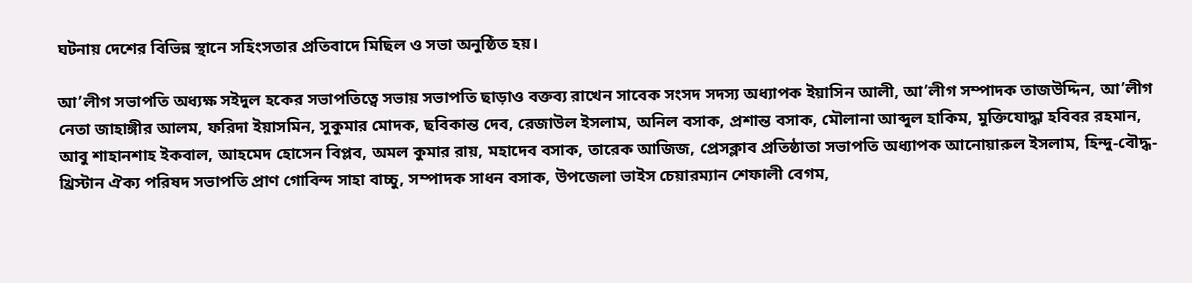ঘটনায় দেশের বিভিন্ন স্থানে সহিংসতার প্রতিবাদে মিছিল ও সভা অনুষ্ঠিত হয়।

আ’লীগ সভাপতি অধ্যক্ষ সইদুল হকের সভাপতিত্বে সভায় সভাপতি ছাড়াও বক্তব্য রাখেন সাবেক সংসদ সদস্য অধ্যাপক ইয়াসিন আলী, আ’লীগ সম্পাদক তাজউদ্দিন, আ’লীগ নেতা জাহাঙ্গীর আলম, ফরিদা ইয়াসমিন, সুকুমার মোদক, ছবিকান্ত দেব, রেজাউল ইসলাম, অনিল বসাক, প্রশান্ত বসাক, মৌলানা আব্দুল হাকিম, মুক্তিযোদ্ধা হবিবর রহমান, আবু শাহানশাহ ইকবাল, আহমেদ হোসেন বিপ্লব, অমল কুমার রায়, মহাদেব বসাক, তারেক আজিজ, প্রেসক্লাব প্রতিষ্ঠাতা সভাপতি অধ্যাপক আনোয়ারুল ইসলাম, হিন্দু-বৌদ্ধ-খ্রিস্টান ঐক্য পরিষদ সভাপতি প্রাণ গোবিন্দ সাহা বাচ্চু, সম্পাদক সাধন বসাক, উপজেলা ভাইস চেয়ারম্যান শেফালী বেগম,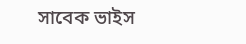সাবেক ভাইস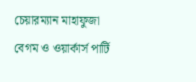চেয়ারম্যান মাহাফুজা বেগম ও ওয়ার্কার্স পার্টি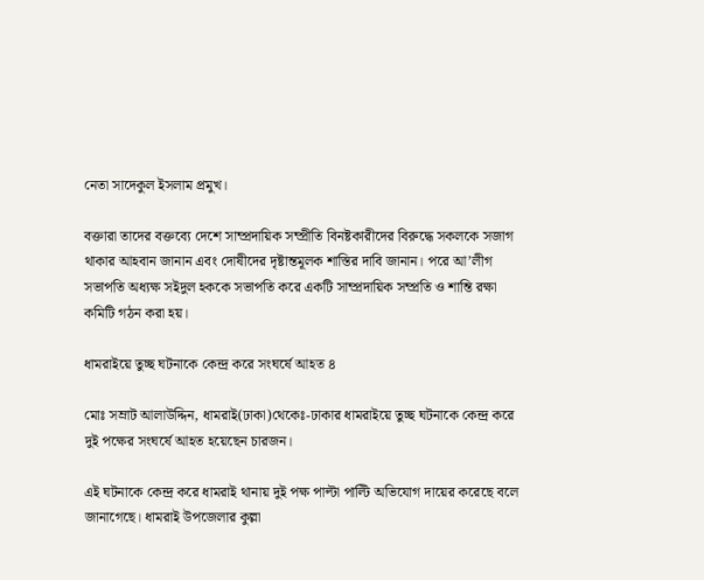নেতা সাদেকুল ইসলাম প্রমুখ।

বক্তারা তাদের বক্তব্যে দেশে সাম্প্রদায়িক সম্প্রীতি বিনষ্টকারীদের বিরুদ্ধে সকলকে সজাগ থাকার আহবান জানান এবং দোষীদের দৃষ্টান্তমূলক শাস্তির দাবি জানান। পরে আ’লীগ সভাপতি অধ্যক্ষ সইদুল হককে সভাপতি করে একটি সাম্প্রদায়িক সম্প্রতি ও শান্তি রক্ষা কমিটি গঠন করা হয়।

ধামরাইয়ে তুচ্ছ ঘটনাকে কেন্দ্র করে সংঘর্ষে আহত ৪

মোঃ সম্রাট আলাউদ্দিন, ধামরাই(ঢাকা)থেকেঃ-ঢাকার ধামরাইয়ে তুচ্ছ ঘটনাকে কেন্দ্র করে দুই পক্ষের সংঘর্ষে আহত হয়েছেন চারজন।

এই ঘটনাকে কেন্দ্র করে ধামরাই থানায় দুই পক্ষ পাল্টা পাল্টি অভিযোগ দায়ের করেছে বলে জানাগেছে। ধামরাই উপজেলার কুল্লা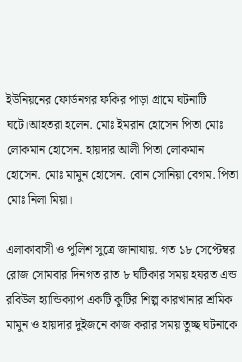ইউনিয়নের ফোর্ডনগর ফকির পাড়া গ্রামে ঘটনাটি ঘটে।আহতরা হলেন. মোঃ ইমরান হোসেন পিতা মোঃ লোকমান হোসেন. হায়দার আলী পিতা লোকমান হোসেন. মোঃ মামুন হোসেন. বোন সোনিয়া বেগম. পিতা মোঃ নিলা মিয়া।

এলাকাবাসী ও পুলিশ সুত্রে জানাযায়. গত ১৮ সেপ্টেম্বর রোজ সোমবার দিনগত রাত ৮ ঘটিকার সময় হযরত এন্ড রবিউল হ্যান্ডিক্যাপ একটি কুটির শিল্প কারখানার শ্রমিক মামুন ও হায়দার দুইজনে কাজ করার সময় তুচ্ছ ঘটনাকে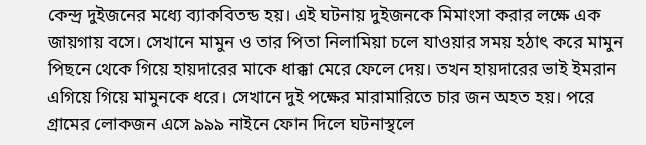কেন্দ্র দুইজনের মধ্যে ব্যাকবিতন্ড হয়। এই ঘটনায় দুইজনকে মিমাংসা করার লক্ষে এক জায়গায় বসে। সেখানে মামুন ও তার পিতা নিলামিয়া চলে যাওয়ার সময় হঠাৎ করে মামুন পিছনে থেকে গিয়ে হায়দারের মাকে ধাক্কা মেরে ফেলে দেয়। তখন হায়দারের ভাই ইমরান এগিয়ে গিয়ে মামুনকে ধরে। সেখানে দুই পক্ষের মারামারিতে চার জন অহত হয়। পরে গ্রামের লোকজন এসে ৯৯৯ নাইনে ফোন দিলে ঘটনাস্থলে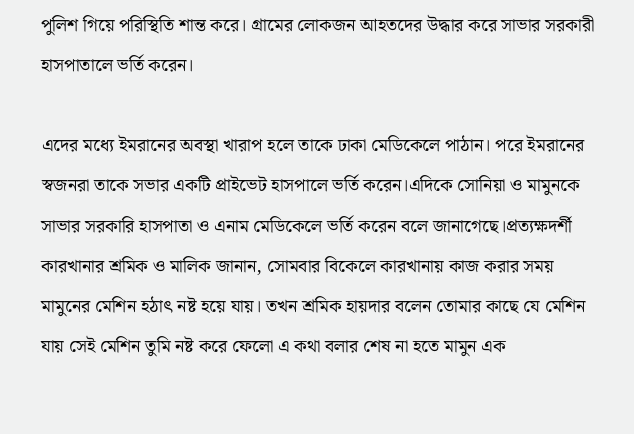পুলিশ গিয়ে পরিস্থিতি শান্ত করে। গ্রামের লোকজন আহতদের উদ্ধার করে সাভার সরকারী হাসপাতালে ভর্তি করেন।

এদের মধ্যে ইমরানের অবস্থা খারাপ হলে তাকে ঢাকা মেডিকেলে পাঠান। পরে ইমরানের স্বজনরা তাকে সভার একটি প্রাইভেট হাসপালে ভর্তি করেন।এদিকে সোনিয়া ও মামুনকে সাভার সরকারি হাসপাতা ও এনাম মেডিকেলে ভর্তি করেন বলে জানাগেছে।প্রত্যক্ষদর্শী কারখানার শ্রমিক ও মালিক জানান, সোমবার বিকেলে কারখানায় কাজ করার সময় মামুনের মেশিন হঠাৎ নষ্ট হয়ে যায়। তখন শ্রমিক হায়দার বলেন তোমার কাছে যে মেশিন যায় সেই মেশিন তুমি নষ্ট করে ফেলো এ কথা বলার শেষ না হতে মামুন এক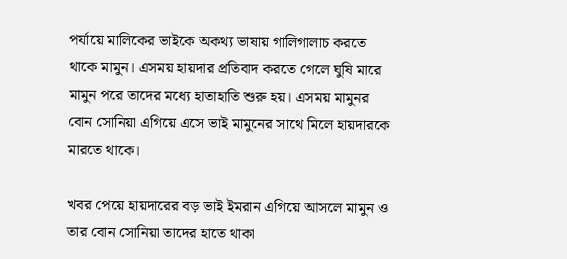পর্যায়ে মালিকের ভাইকে অকথ্য ভাষায় গালিগালাচ করতে থাকে মামুন। এসময় হায়দার প্রতিবাদ করতে গেলে ঘুষি মারে মামুন পরে তাদের মধ্যে হাতাহাতি শুরু হয়। এসময় মামুনর বোন সোনিয়া এগিয়ে এসে ভাই মামুনের সাথে মিলে হায়দারকে মারতে থাকে।

খবর পেয়ে হায়দারের বড় ভাই ইমরান এগিয়ে আসলে মামুন ও তার বোন সোনিয়া তাদের হাতে থাকা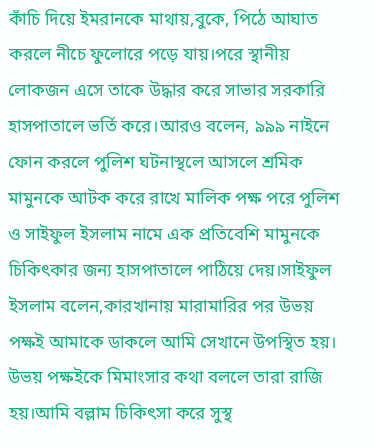কাঁচি দিয়ে ইমরানকে মাথায়,বুকে, পিঠে আঘাত করলে নীচে ফুলোরে পড়ে যায়।পরে স্থানীয় লোকজন এসে তাকে উদ্ধার করে সাভার সরকারি হাসপাতালে ভর্তি করে।আরও বলেন, ৯৯৯ নাইনে ফোন করলে পুলিশ ঘটনাস্থলে আসলে শ্রমিক মামুনকে আটক করে রাখে মালিক পক্ষ পরে পুলিশ ও সাইফুল ইসলাম নামে এক প্রতিবেশি মামুনকে চিকিৎকার জন্য হাসপাতালে পাঠিয়ে দেয়।সাইফুল ইসলাম বলেন,কারখানায় মারামারির পর উভয় পক্ষই আমাকে ডাকলে আমি সেখানে উপস্থিত হয়। উভয় পক্ষইকে মিমাংসার কথা বললে তারা রাজি হয়।আমি বল্লাম চিকিৎসা করে সুস্থ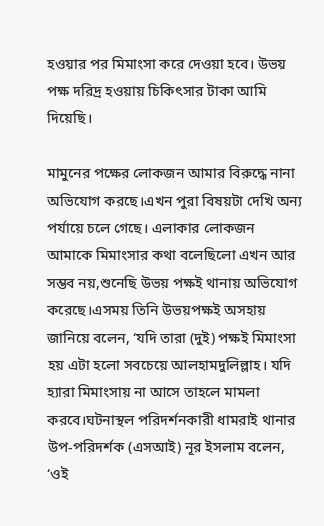হওয়ার পর মিমাংসা করে দেওয়া হবে। উভয় পক্ষ দরিদ্র হওয়ায় চিকিৎসার টাকা আমি দিয়েছি।

মামুনের পক্ষের লোকজন আমার বিরুদ্ধে নানা অভিযোগ করছে।এখন পুরা বিষয়টা দেখি অন্য পর্যায়ে চলে গেছে। এলাকার লোকজন আমাকে মিমাংসার কথা বলেছিলো এখন আর সম্ভব নয়,শুনেছি উভয় পক্ষই থানায় অভিযোগ করেছে।এসময় তিনি উভয়পক্ষই অসহায় জানিয়ে বলেন, ‘যদি তারা (দুই) পক্ষই মিমাংসা হয় এটা হলো সবচেয়ে আলহামদুলিল্লাহ। যদি হ্যারা মিমাংসায় না আসে তাহলে মামলা করবে।ঘটনাস্থল পরিদর্শনকারী ধামরাই থানার উপ-পরিদর্শক (এসআই) নূর ইসলাম বলেন, ‘ওই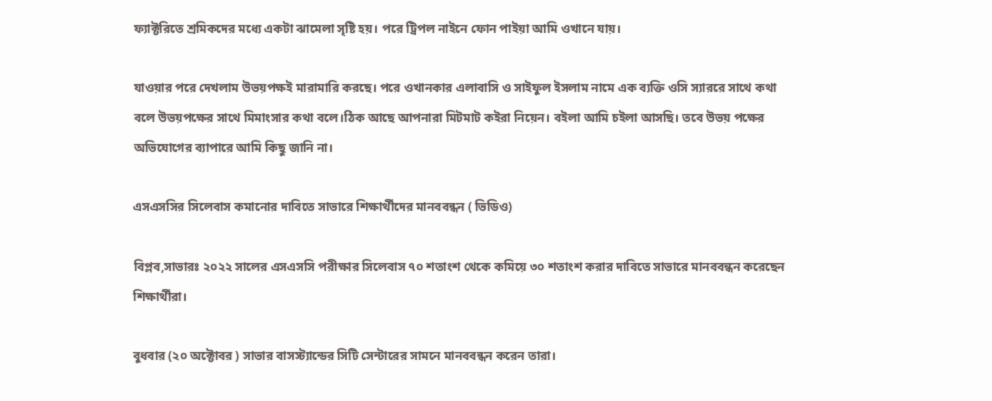ফ্যাক্টরিতে শ্রমিকদের মধ্যে একটা ঝামেলা সৃষ্টি হয়। পরে ট্রিপল নাইনে ফোন পাইয়া আমি ওখানে যায়।

যাওয়ার পরে দেখলাম উভয়পক্ষই মারামারি করছে। পরে ওখানকার এলাবাসি ও সাইফুল ইসলাম নামে এক ব্যক্তি ওসি স্যাররে সাথে কথা বলে উভয়পক্ষের সাথে মিমাংসার কথা বলে।ঠিক আছে আপনারা মিটমাট কইরা নিয়েন। বইলা আমি চইলা আসছি। তবে উভয় পক্ষের অভিযোগের ব্যাপারে আমি কিছু জানি না।

এসএসসির সিলেবাস কমানোর দাবিতে সাভারে শিক্ষার্থীদের মানববন্ধন ( ভিডিও)

বিপ্লব,সাভারঃ ২০২২ সালের এসএসসি পরীক্ষার সিলেবাস ৭০ শতাংশ থেকে কমিয়ে ৩০ শতাংশ করার দাবিতে সাভারে মানববন্ধন করেছেন শিক্ষার্থীরা।

বুধবার (২০ অক্টোবর ) সাভার বাসস্ট্যান্ডের সিটি সেন্টারের সামনে মানববন্ধন করেন তারা।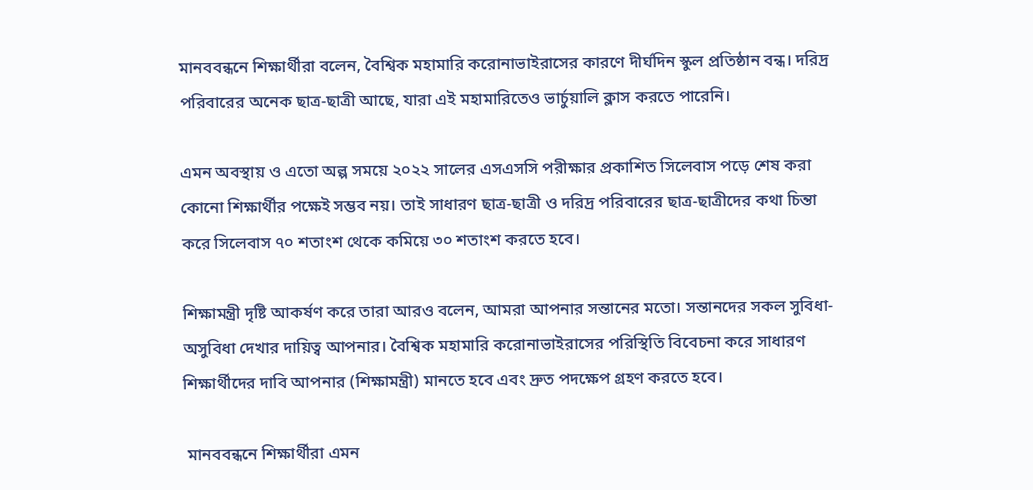মানববন্ধনে শিক্ষার্থীরা বলেন, বৈশ্বিক মহামারি করোনাভাইরাসের কারণে দীর্ঘদিন স্কুল প্রতিষ্ঠান বন্ধ। দরিদ্র পরিবারের অনেক ছাত্র-ছাত্রী আছে, যারা এই মহামারিতেও ভার্চুয়ালি ক্লাস করতে পারেনি।

এমন অবস্থায় ও এতো অল্প সময়ে ২০২২ সালের এসএসসি পরীক্ষার প্রকাশিত সিলেবাস পড়ে শেষ করা কোনো শিক্ষার্থীর পক্ষেই সম্ভব নয়। তাই সাধারণ ছাত্র-ছাত্রী ও দরিদ্র পরিবারের ছাত্র-ছাত্রীদের কথা চিন্তা করে সিলেবাস ৭০ শতাংশ থেকে কমিয়ে ৩০ শতাংশ করতে হবে।

শিক্ষামন্ত্রী দৃষ্টি আকর্ষণ করে তারা আরও বলেন, আমরা আপনার সন্তানের মতো। সন্তানদের সকল সুবিধা-অসুবিধা দেখার দায়িত্ব আপনার। বৈশ্বিক মহামারি করোনাভাইরাসের পরিস্থিতি বিবেচনা করে সাধারণ শিক্ষার্থীদের দাবি আপনার (শিক্ষামন্ত্রী) মানতে হবে এবং দ্রুত পদক্ষেপ গ্রহণ করতে হবে।

 মানববন্ধনে শিক্ষার্থীরা এমন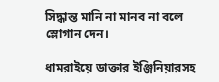সিদ্ধান্ত মানি না মানব না বলে স্লোগান দেন।

ধামরাইয়ে ডাক্তার ইঞ্জিনিয়ারসহ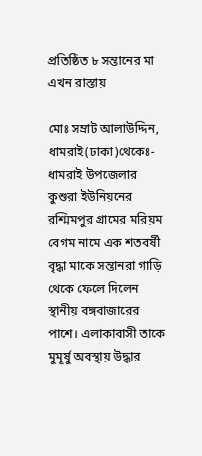প্রতিষ্ঠিত ৮ সন্তানের মা এখন রাস্তায়

মোঃ সম্রাট আলাউদ্দিন, ধামরাই(ঢাকা)থেকেঃ- ধামরাই উপজেলার কুশুরা ইউনিয়নের রশ্মিমপুর গ্রামের মরিয়ম বেগম নামে এক শতবর্ষী বৃদ্ধা মাকে সন্তানরা গাড়ি থেকে ফেলে দিলেন স্থানীয় বঙ্গবাজারের পাশে। এলাকাবাসী তাকে মুমূর্ষু অবস্থায় উদ্ধার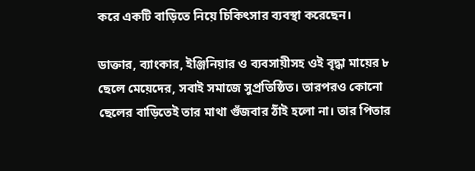করে একটি বাড়িতে নিয়ে চিকিৎসার ব্যবস্থা করেছেন।

ডাক্তার, ব্যাংকার, ইঞ্জিনিয়ার ও ব্যবসায়ীসহ ওই বৃদ্ধা মায়ের ৮ ছেলে মেয়েদের, সবাই সমাজে সুপ্রতিষ্ঠিত। তারপরও কোনো ছেলের বাড়িতেই তার মাথা গুঁজবার ঠাঁই হলো না। তার পিতার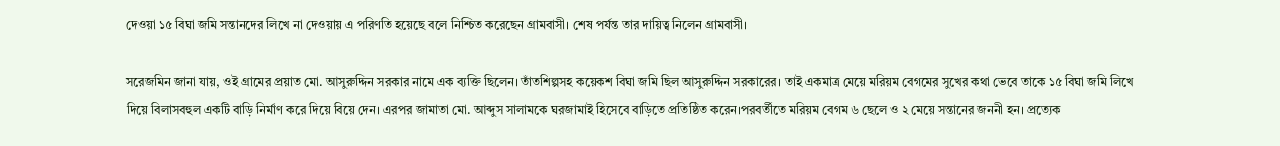দেওয়া ১৫ বিঘা জমি সন্তানদের লিখে না দেওয়ায় এ পরিণতি হয়েছে বলে নিশ্চিত করেছেন গ্রামবাসী। শেষ পর্যন্ত তার দায়িত্ব নিলেন গ্রামবাসী।

সরেজমিন জানা যায়, ওই গ্রামের প্রয়াত মো. আসুরুদ্দিন সরকার নামে এক ব্যক্তি ছিলেন। তাঁতশিল্পসহ কয়েকশ বিঘা জমি ছিল আসুরুদ্দিন সরকারের। তাই একমাত্র মেয়ে মরিয়ম বেগমের সুখের কথা ভেবে তাকে ১৫ বিঘা জমি লিখে দিয়ে বিলাসবহুল একটি বাড়ি নির্মাণ করে দিয়ে বিয়ে দেন। এরপর জামাতা মো. আব্দুস সালামকে ঘরজামাই হিসেবে বাড়িতে প্রতিষ্ঠিত করেন।পরবর্তীতে মরিয়ম বেগম ৬ ছেলে ও ২ মেয়ে সন্তানের জননী হন। প্রত্যেক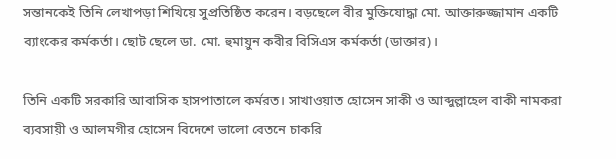সন্তানকেই তিনি লেখাপড়া শিখিয়ে সুপ্রতিষ্ঠিত করেন। বড়ছেলে বীর মুক্তিযোদ্ধা মো. আক্তারুজ্জামান একটি ব্যাংকের কর্মকর্তা। ছোট ছেলে ডা. মো. হুমায়ুন কবীর বিসিএস কর্মকর্তা (ডাক্তার)।

তিনি একটি সরকারি আবাসিক হাসপাতালে কর্মরত। সাখাওয়াত হোসেন সাকী ও আব্দুল্লাহেল বাকী নামকরা ব্যবসায়ী ও আলমগীর হোসেন বিদেশে ভালো বেতনে চাকরি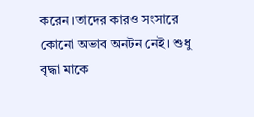করেন।তাদের কারও সংসারে কোনো অভাব অনটন নেই। শুধু বৃদ্ধা মাকে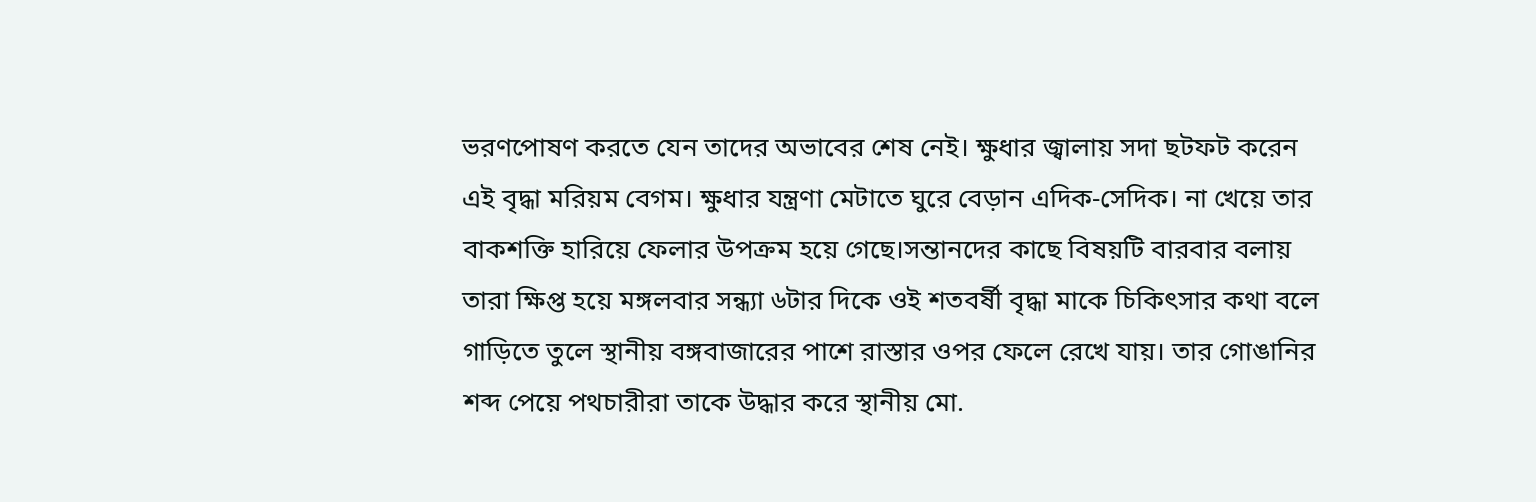ভরণপোষণ করতে যেন তাদের অভাবের শেষ নেই। ক্ষুধার জ্বালায় সদা ছটফট করেন এই বৃদ্ধা মরিয়ম বেগম। ক্ষুধার যন্ত্রণা মেটাতে ঘুরে বেড়ান এদিক-সেদিক। না খেয়ে তার বাকশক্তি হারিয়ে ফেলার উপক্রম হয়ে গেছে।সন্তানদের কাছে বিষয়টি বারবার বলায় তারা ক্ষিপ্ত হয়ে মঙ্গলবার সন্ধ্যা ৬টার দিকে ওই শতবর্ষী বৃদ্ধা মাকে চিকিৎসার কথা বলে গাড়িতে তুলে স্থানীয় বঙ্গবাজারের পাশে রাস্তার ওপর ফেলে রেখে যায়। তার গোঙানির শব্দ পেয়ে পথচারীরা তাকে উদ্ধার করে স্থানীয় মো.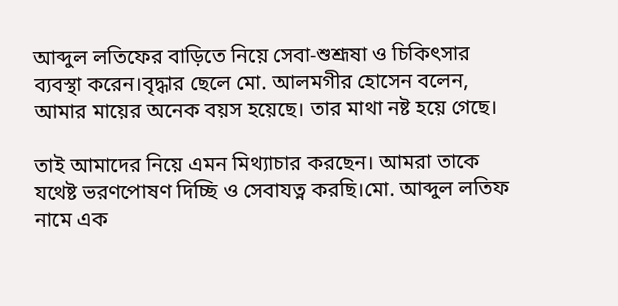আব্দুল লতিফের বাড়িতে নিয়ে সেবা-শুশ্রূষা ও চিকিৎসার ব্যবস্থা করেন।বৃদ্ধার ছেলে মো. আলমগীর হোসেন বলেন, আমার মায়ের অনেক বয়স হয়েছে। তার মাথা নষ্ট হয়ে গেছে।

তাই আমাদের নিয়ে এমন মিথ্যাচার করছেন। আমরা তাকে যথেষ্ট ভরণপোষণ দিচ্ছি ও সেবাযত্ন করছি।মো. আব্দুল লতিফ নামে এক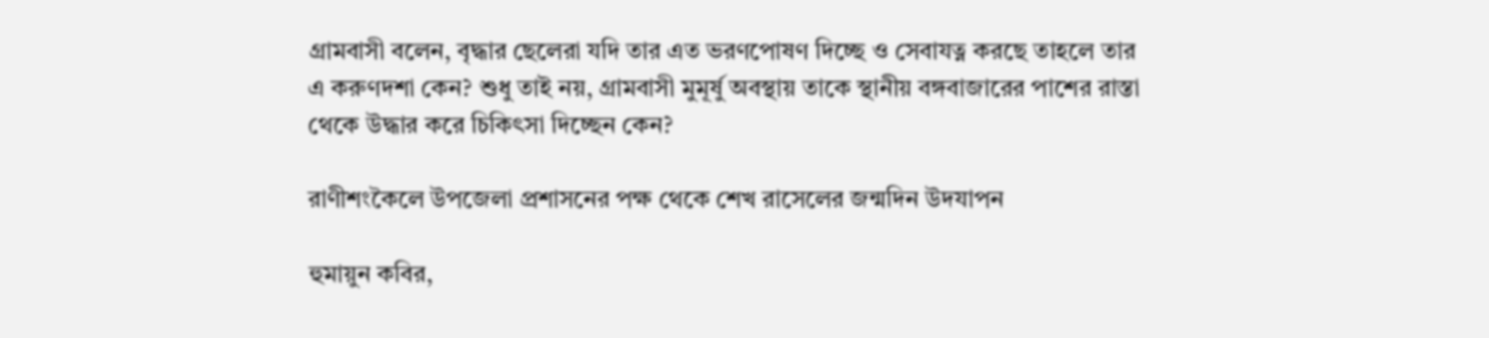গ্রামবাসী বলেন, বৃদ্ধার ছেলেরা যদি তার এত ভরণপোষণ দিচ্ছে ও সেবাযত্ন করছে তাহলে তার এ করুণদশা কেন? শুধু তাই নয়, গ্রামবাসী মুমূর্ষু অবস্থায় তাকে স্থানীয় বঙ্গবাজারের পাশের রাস্তা থেকে উদ্ধার করে চিকিৎসা দিচ্ছেন কেন?

রাণীশংকৈলে উপজেলা প্রশাসনের পক্ষ থেকে শেখ রাসেলের জন্মদিন উদযাপন

হুমায়ুন কবির,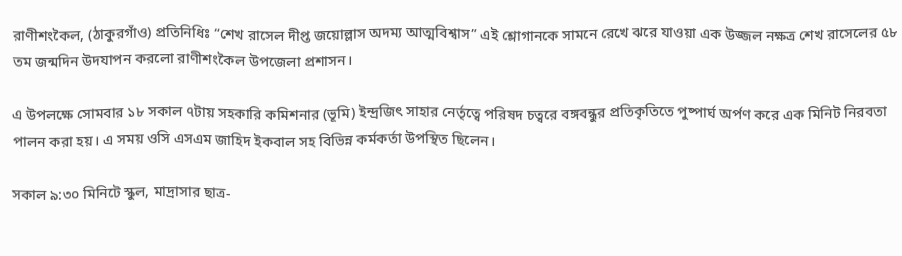রাণীশংকৈল, (ঠাকুরগাঁও) প্রতিনিধিঃ “শেখ রাসেল দীপ্ত জয়োল্লাস অদম্য আত্মবিশ্বাস” এই শ্লোগানকে সামনে রেখে ঝরে যাওয়া এক উজ্জল নক্ষত্র শেখ রাসেলের ৫৮ তম জন্মদিন উদযাপন করলো রাণীশংকৈল উপজেলা প্রশাসন।

এ উপলক্ষে সোমবার ১৮ সকাল ৭টায় সহকারি কমিশনার (ভূমি) ইন্দ্রজিৎ সাহার নের্তৃত্বে পরিষদ চত্বরে বঙ্গবন্ধুর প্রতিকৃতিতে পুষ্পার্ঘ অর্পণ করে এক মিনিট নিরবতা পালন করা হয়। এ সময় ওসি এসএম জাহিদ ইকবাল সহ বিভিন্ন কর্মকর্তা উপস্থিত ছিলেন।

সকাল ৯:৩০ মিনিটে স্কুল, মাদ্রাসার ছাত্র-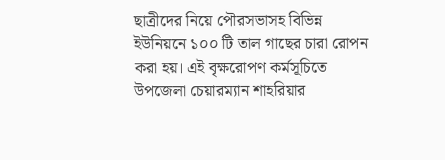ছাত্রীদের নিয়ে পৌরসভাসহ বিভিন্ন ইউনিয়নে ১০০ টি তাল গাছের চারা রোপন করা হয়। এই বৃক্ষরোপণ কর্মসূচিতে উপজেলা চেয়ারম্যান শাহরিয়ার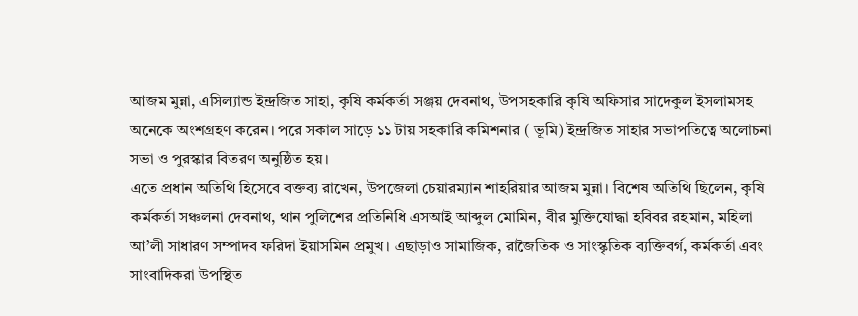আজম মুন্না, এসিল্যান্ড ইন্দ্রজিত সাহা, কৃষি কর্মকর্তা সঞ্জয় দেবনাথ, উপসহকারি কৃষি অফিসার সাদেকুল ইসলামসহ অনেকে অংশগ্রহণ করেন। পরে সকাল সাড়ে ১১ টায় সহকারি কমিশনার ( ভূমি) ইন্দ্রজিত সাহার সভাপতিত্বে অলোচনা সভা ও পুরস্কার বিতরণ অনুষ্ঠিত হয়।
এতে প্রধান অতিথি হিসেবে বক্তব্য রাখেন, উপজেলা চেয়ারম্যান শাহরিয়ার আজম মুন্না। বিশেষ অতিথি ছিলেন, কৃষি কর্মকর্তা সঞ্চলনা দেবনাথ, থান পুলিশের প্রতিনিধি এসআই আব্দুল মোমিন, বীর মুক্তিযোদ্ধা হবিবর রহমান, মহিলা আ’লী সাধারণ সম্পাদব ফরিদা ইয়াসমিন প্রমুখ। এছাড়াও সামাজিক, রাজৈতিক ও সাংস্কৃতিক ব্যক্তিবর্গ, কর্মকর্তা এবং সাংবাদিকরা উপস্থিত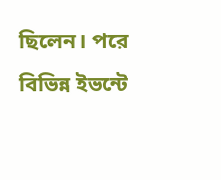ছিলেন। পরে বিভিন্ন ইভন্টে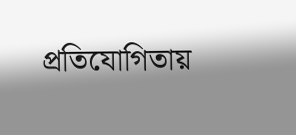প্রতিযোগিতায়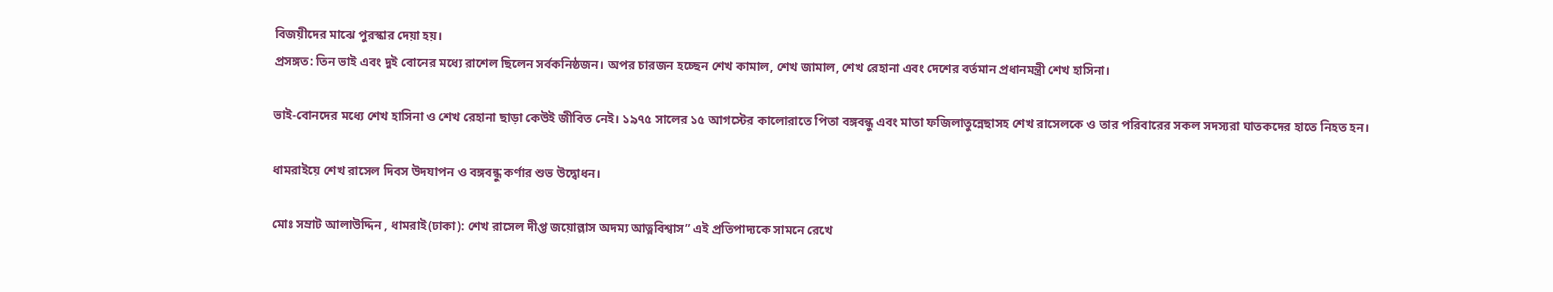বিজয়ীদের মাঝে পুরস্কার দেয়া হয়।
প্রসঙ্গত: তিন ভাই এবং দুই বোনের মধ্যে রাশেল ছিলেন সর্বকনিষ্ঠজন। অপর চারজন হচ্ছেন শেখ কামাল, শেখ জামাল, শেখ রেহানা এবং দেশের বর্তমান প্রধানমন্ত্রী শেখ হাসিনা।

ভাই-বোনদের মধ্যে শেখ হাসিনা ও শেখ রেহানা ছাড়া কেউই জীবিত নেই। ১৯৭৫ সালের ১৫ আগস্টের কালোরাতে পিতা বঙ্গবন্ধু এবং মাতা ফজিলাতুন্নেছাসহ শেখ রাসেলকে ও তার পরিবারের সকল সদস্যরা ঘাতকদের হাতে নিহত হন।

ধামরাইয়ে শেখ রাসেল দিবস উদযাপন ও বঙ্গবন্ধু কর্ণার শুভ উদ্বোধন।

মোঃ সম্রাট আলাউদ্দিন , ধামরাই(ঢাকা): শেখ রাসেল দীপ্ত জয়োল্লাস অদম্য আত্নবিশ্বাস” এই প্রতিপাদ্যকে সামনে রেখে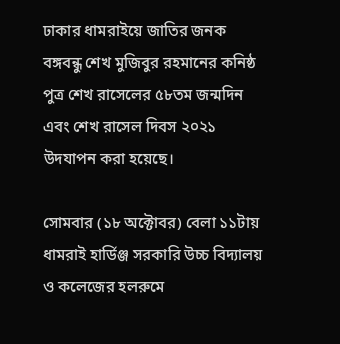ঢাকার ধামরাইয়ে জাতির জনক বঙ্গবন্ধু শেখ মুজিবুর রহমানের কনিষ্ঠ পুত্র শেখ রাসেলের ৫৮তম জন্মদিন এবং শেখ রাসেল দিবস ২০২১ উদযাপন করা হয়েছে।

সোমবার (১৮ অক্টোবর) বেলা ১১টায় ধামরাই হার্ডিঞ্জ সরকারি উচ্চ বিদ্যালয় ও কলেজের হলরুমে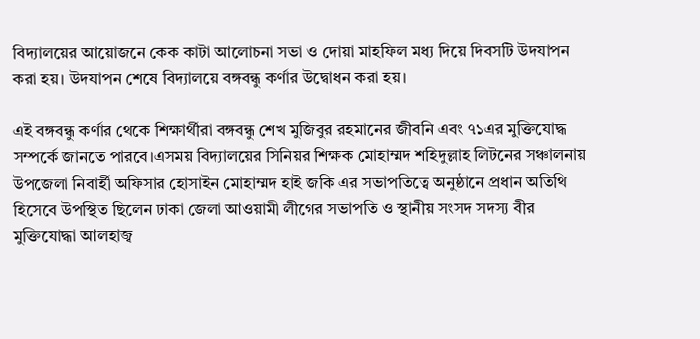বিদ্যালয়ের আয়োজনে কেক কাটা আলোচনা সভা ও দোয়া মাহফিল মধ্য দিয়ে দিবসটি উদযাপন করা হয়। উদযাপন শেষে বিদ্যালয়ে বঙ্গবন্ধু কর্ণার উদ্বোধন করা হয়।

এই বঙ্গবন্ধু কর্ণার থেকে শিক্ষার্থীরা বঙ্গবন্ধু শেখ মুজিবুর রহমানের জীবনি এবং ৭১এর মুক্তিযোদ্ধ সম্পর্কে জানতে পারবে।এসময় বিদ্যালয়ের সিনিয়র শিক্ষক মোহাম্মদ শহিদুল্লাহ লিটনের সঞ্চালনায় উপজেলা নিবার্হী অফিসার হোসাইন মোহাম্মদ হাই জকি এর সভাপতিত্বে অনুষ্ঠানে প্রধান অতিথি হিসেবে উপস্থিত ছিলেন ঢাকা জেলা আওয়ামী লীগের সভাপতি ও স্থানীয় সংসদ সদস্য বীর মুক্তিযোদ্ধা আলহাজ্ব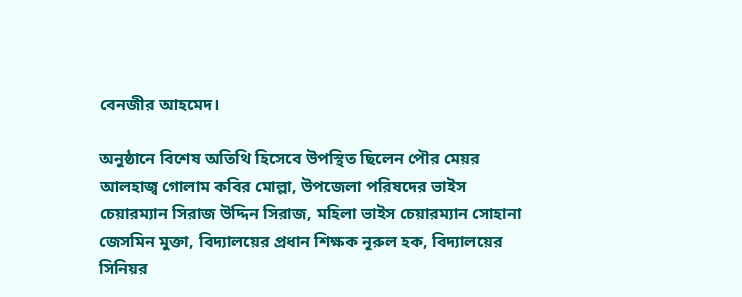বেনজীর আহমেদ।

অনুষ্ঠানে বিশেষ অতিথি হিসেবে উপস্থিত ছিলেন পৌর মেয়র আলহাজ্ব গোলাম কবির মোল্লা, উপজেলা পরিষদের ভাইস চেয়ারম্যান সিরাজ উদ্দিন সিরাজ, মহিলা ভাইস চেয়ারম্যান সোহানা জেসমিন মুক্তা, বিদ্যালয়ের প্রধান শিক্ষক নূরুল হক, বিদ্যালয়ের সিনিয়র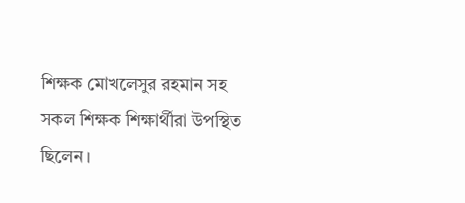শিক্ষক মোখলেসুর রহমান সহ সকল শিক্ষক শিক্ষার্থীরা উপস্থিত ছিলেন।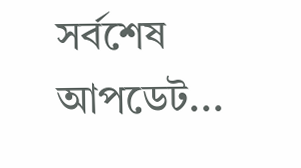সর্বশেষ আপডেট...